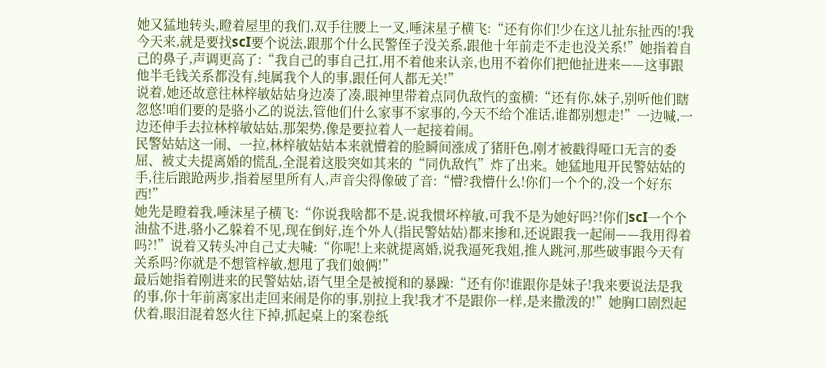她又猛地转头,瞪着屋里的我们,双手往腰上一叉,唾沫星子横飞:“还有你们!少在这儿扯东扯西的!我今天来,就是要找scI要个说法,跟那个什么民警侄子没关系,跟他十年前走不走也没关系!”她指着自己的鼻子,声调更高了:“我自己的事自己扛,用不着他来认亲,也用不着你们把他扯进来——这事跟他半毛钱关系都没有,纯属我个人的事,跟任何人都无关!”
说着,她还故意往林梓敏姑姑身边凑了凑,眼神里带着点同仇敌忾的蛮横:“还有你,妹子,别听他们瞎忽悠!咱们要的是骆小乙的说法,管他们什么家事不家事的,今天不给个准话,谁都别想走!”一边喊,一边还伸手去拉林梓敏姑姑,那架势,像是要拉着人一起接着闹。
民警姑姑这一闹、一拉,林梓敏姑姑本来就懵着的脸瞬间涨成了猪肝色,刚才被戳得哑口无言的委屈、被丈夫提离婚的慌乱,全混着这股突如其来的“同仇敌忾”炸了出来。她猛地甩开民警姑姑的手,往后踉跄两步,指着屋里所有人,声音尖得像破了音:“懵?我懵什么!你们一个个的,没一个好东西!”
她先是瞪着我,唾沫星子横飞:“你说我啥都不是,说我惯坏梓敏,可我不是为她好吗?!你们scI一个个油盐不进,骆小乙躲着不见,现在倒好,连个外人(指民警姑姑)都来掺和,还说跟我一起闹——我用得着吗?!”说着又转头冲自己丈夫喊:“你呢!上来就提离婚,说我逼死我姐,推人跳河,那些破事跟今天有关系吗?你就是不想管梓敏,想甩了我们娘俩!”
最后她指着刚进来的民警姑姑,语气里全是被搅和的暴躁:“还有你!谁跟你是妹子!我来要说法是我的事,你十年前离家出走回来闹是你的事,别拉上我!我才不是跟你一样,是来撒泼的!”她胸口剧烈起伏着,眼泪混着怒火往下掉,抓起桌上的案卷纸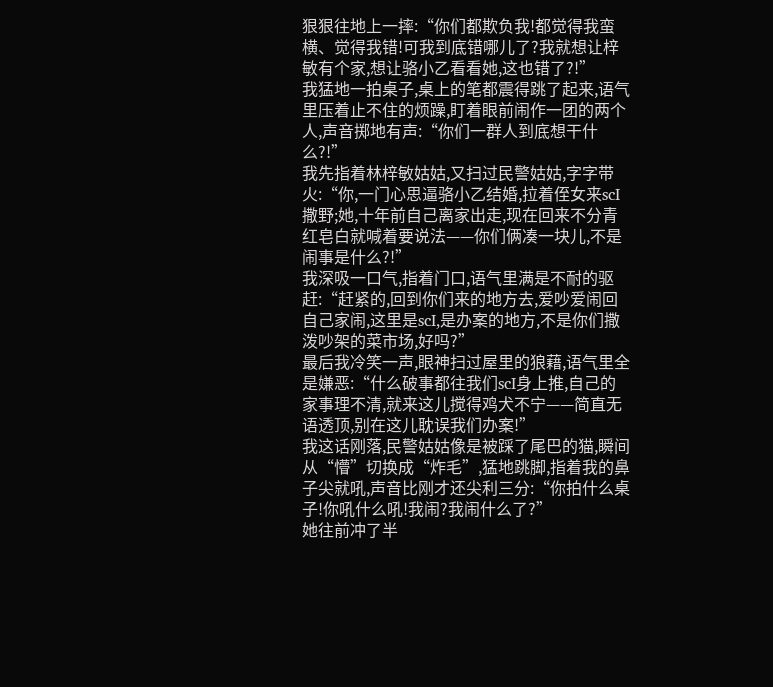狠狠往地上一摔:“你们都欺负我!都觉得我蛮横、觉得我错!可我到底错哪儿了?我就想让梓敏有个家,想让骆小乙看看她,这也错了?!”
我猛地一拍桌子,桌上的笔都震得跳了起来,语气里压着止不住的烦躁,盯着眼前闹作一团的两个人,声音掷地有声:“你们一群人到底想干什么?!”
我先指着林梓敏姑姑,又扫过民警姑姑,字字带火:“你,一门心思逼骆小乙结婚,拉着侄女来scI撒野;她,十年前自己离家出走,现在回来不分青红皂白就喊着要说法——你们俩凑一块儿,不是闹事是什么?!”
我深吸一口气,指着门口,语气里满是不耐的驱赶:“赶紧的,回到你们来的地方去,爱吵爱闹回自己家闹,这里是scI,是办案的地方,不是你们撒泼吵架的菜市场,好吗?”
最后我冷笑一声,眼神扫过屋里的狼藉,语气里全是嫌恶:“什么破事都往我们scI身上推,自己的家事理不清,就来这儿搅得鸡犬不宁——简直无语透顶,别在这儿耽误我们办案!”
我这话刚落,民警姑姑像是被踩了尾巴的猫,瞬间从“懵”切换成“炸毛”,猛地跳脚,指着我的鼻子尖就吼,声音比刚才还尖利三分:“你拍什么桌子!你吼什么吼!我闹?我闹什么了?”
她往前冲了半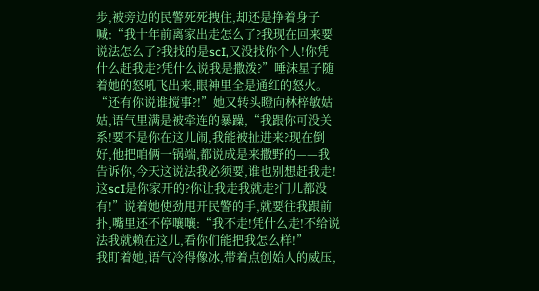步,被旁边的民警死死拽住,却还是挣着身子喊:“我十年前离家出走怎么了?我现在回来要说法怎么了?我找的是scI,又没找你个人!你凭什么赶我走?凭什么说我是撒泼?”唾沫星子随着她的怒吼飞出来,眼神里全是通红的怒火。
“还有你说谁搅事?!”她又转头瞪向林梓敏姑姑,语气里满是被牵连的暴躁,“我跟你可没关系!要不是你在这儿闹,我能被扯进来?现在倒好,他把咱俩一锅端,都说成是来撒野的——我告诉你,今天这说法我必须要,谁也别想赶我走!这scI是你家开的?你让我走我就走?门儿都没有!”说着她使劲甩开民警的手,就要往我跟前扑,嘴里还不停嚷嚷:“我不走!凭什么走!不给说法我就赖在这儿,看你们能把我怎么样!”
我盯着她,语气冷得像冰,带着点创始人的威压,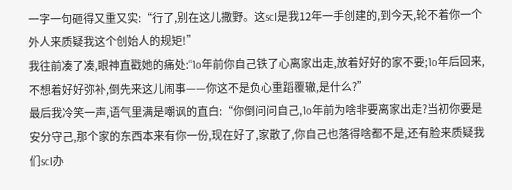一字一句砸得又重又实:“行了,别在这儿撒野。这scI是我12年一手创建的,到今天,轮不着你一个外人来质疑我这个创始人的规矩!”
我往前凑了凑,眼神直戳她的痛处:“1o年前你自己铁了心离家出走,放着好好的家不要;1o年后回来,不想着好好弥补,倒先来这儿闹事——你这不是负心重蹈覆辙,是什么?”
最后我冷笑一声,语气里满是嘲讽的直白:“你倒问问自己,1o年前为啥非要离家出走?当初你要是安分守己,那个家的东西本来有你一份,现在好了,家散了,你自己也落得啥都不是,还有脸来质疑我们scI办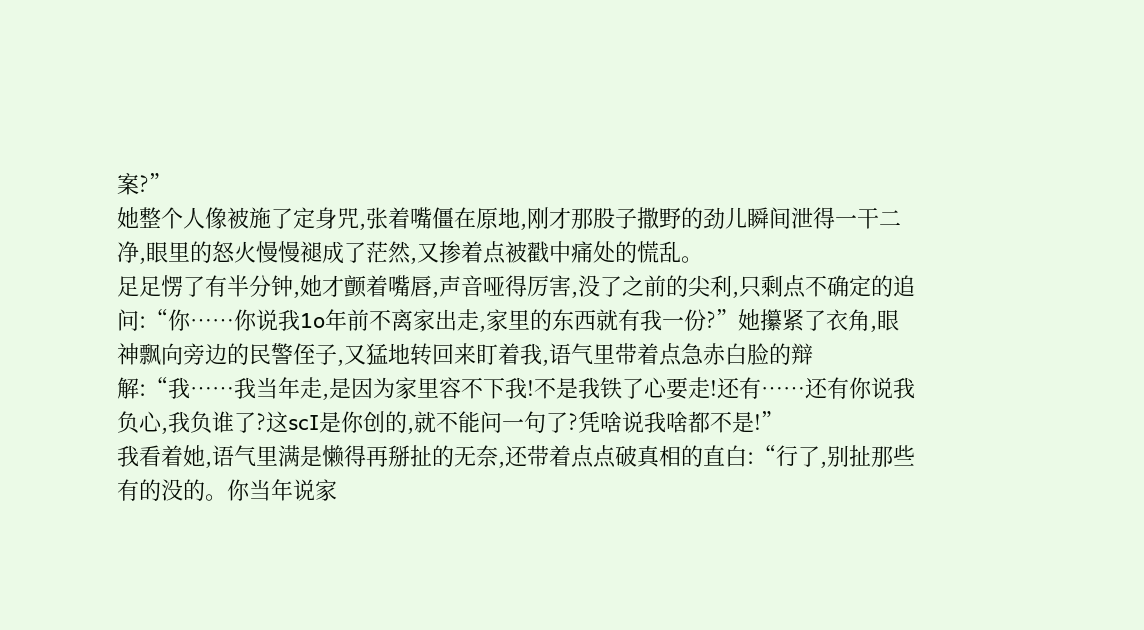案?”
她整个人像被施了定身咒,张着嘴僵在原地,刚才那股子撒野的劲儿瞬间泄得一干二净,眼里的怒火慢慢褪成了茫然,又掺着点被戳中痛处的慌乱。
足足愣了有半分钟,她才颤着嘴唇,声音哑得厉害,没了之前的尖利,只剩点不确定的追问:“你……你说我1o年前不离家出走,家里的东西就有我一份?”她攥紧了衣角,眼神飘向旁边的民警侄子,又猛地转回来盯着我,语气里带着点急赤白脸的辩解:“我……我当年走,是因为家里容不下我!不是我铁了心要走!还有……还有你说我负心,我负谁了?这scI是你创的,就不能问一句了?凭啥说我啥都不是!”
我看着她,语气里满是懒得再掰扯的无奈,还带着点点破真相的直白:“行了,别扯那些有的没的。你当年说家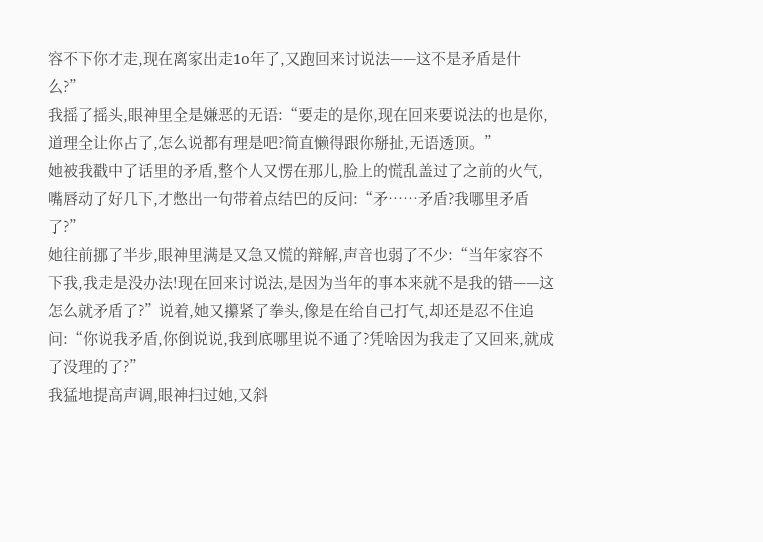容不下你才走,现在离家出走1o年了,又跑回来讨说法——这不是矛盾是什么?”
我摇了摇头,眼神里全是嫌恶的无语:“要走的是你,现在回来要说法的也是你,道理全让你占了,怎么说都有理是吧?简直懒得跟你掰扯,无语透顶。”
她被我戳中了话里的矛盾,整个人又愣在那儿,脸上的慌乱盖过了之前的火气,嘴唇动了好几下,才憋出一句带着点结巴的反问:“矛……矛盾?我哪里矛盾了?”
她往前挪了半步,眼神里满是又急又慌的辩解,声音也弱了不少:“当年家容不下我,我走是没办法!现在回来讨说法,是因为当年的事本来就不是我的错——这怎么就矛盾了?”说着,她又攥紧了拳头,像是在给自己打气,却还是忍不住追问:“你说我矛盾,你倒说说,我到底哪里说不通了?凭啥因为我走了又回来,就成了没理的了?”
我猛地提高声调,眼神扫过她,又斜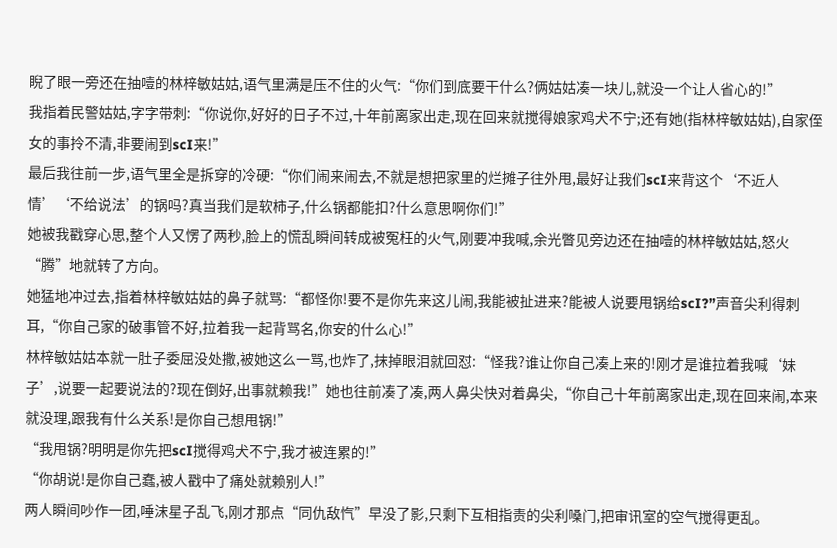睨了眼一旁还在抽噎的林梓敏姑姑,语气里满是压不住的火气:“你们到底要干什么?俩姑姑凑一块儿,就没一个让人省心的!”
我指着民警姑姑,字字带刺:“你说你,好好的日子不过,十年前离家出走,现在回来就搅得娘家鸡犬不宁;还有她(指林梓敏姑姑),自家侄女的事拎不清,非要闹到scI来!”
最后我往前一步,语气里全是拆穿的冷硬:“你们闹来闹去,不就是想把家里的烂摊子往外甩,最好让我们scI来背这个‘不近人情’‘不给说法’的锅吗?真当我们是软柿子,什么锅都能扣?什么意思啊你们!”
她被我戳穿心思,整个人又愣了两秒,脸上的慌乱瞬间转成被冤枉的火气,刚要冲我喊,余光瞥见旁边还在抽噎的林梓敏姑姑,怒火“腾”地就转了方向。
她猛地冲过去,指着林梓敏姑姑的鼻子就骂:“都怪你!要不是你先来这儿闹,我能被扯进来?能被人说要甩锅给scI?”声音尖利得刺耳,“你自己家的破事管不好,拉着我一起背骂名,你安的什么心!”
林梓敏姑姑本就一肚子委屈没处撒,被她这么一骂,也炸了,抹掉眼泪就回怼:“怪我?谁让你自己凑上来的!刚才是谁拉着我喊‘妹子’,说要一起要说法的?现在倒好,出事就赖我!”她也往前凑了凑,两人鼻尖快对着鼻尖,“你自己十年前离家出走,现在回来闹,本来就没理,跟我有什么关系!是你自己想甩锅!”
“我甩锅?明明是你先把scI搅得鸡犬不宁,我才被连累的!”
“你胡说!是你自己蠢,被人戳中了痛处就赖别人!”
两人瞬间吵作一团,唾沫星子乱飞,刚才那点“同仇敌忾”早没了影,只剩下互相指责的尖利嗓门,把审讯室的空气搅得更乱。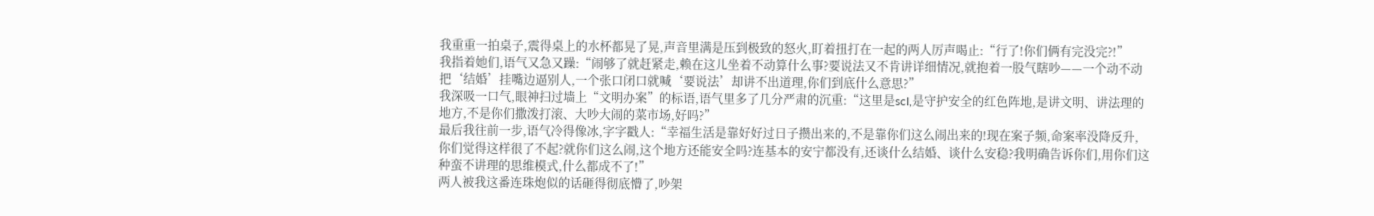我重重一拍桌子,震得桌上的水杯都晃了晃,声音里满是压到极致的怒火,盯着扭打在一起的两人厉声喝止:“行了!你们俩有完没完?!”
我指着她们,语气又急又躁:“闹够了就赶紧走,赖在这儿坐着不动算什么事?要说法又不肯讲详细情况,就抱着一股气瞎吵——一个动不动把‘结婚’挂嘴边逼别人,一个张口闭口就喊‘要说法’却讲不出道理,你们到底什么意思?”
我深吸一口气,眼神扫过墙上“文明办案”的标语,语气里多了几分严肃的沉重:“这里是scI,是守护安全的红色阵地,是讲文明、讲法理的地方,不是你们撒泼打滚、大吵大闹的菜市场,好吗?”
最后我往前一步,语气冷得像冰,字字戳人:“幸福生活是靠好好过日子攒出来的,不是靠你们这么闹出来的!现在案子频,命案率没降反升,你们觉得这样很了不起?就你们这么闹,这个地方还能安全吗?连基本的安宁都没有,还谈什么结婚、谈什么安稳?我明确告诉你们,用你们这种蛮不讲理的思维模式,什么都成不了!”
两人被我这番连珠炮似的话砸得彻底懵了,吵架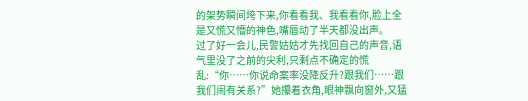的架势瞬间垮下来,你看看我、我看看你,脸上全是又慌又懵的神色,嘴唇动了半天都没出声。
过了好一会儿,民警姑姑才先找回自己的声音,语气里没了之前的尖利,只剩点不确定的慌乱:“你……你说命案率没降反升?跟我们……跟我们闹有关系?”她攥着衣角,眼神飘向窗外,又猛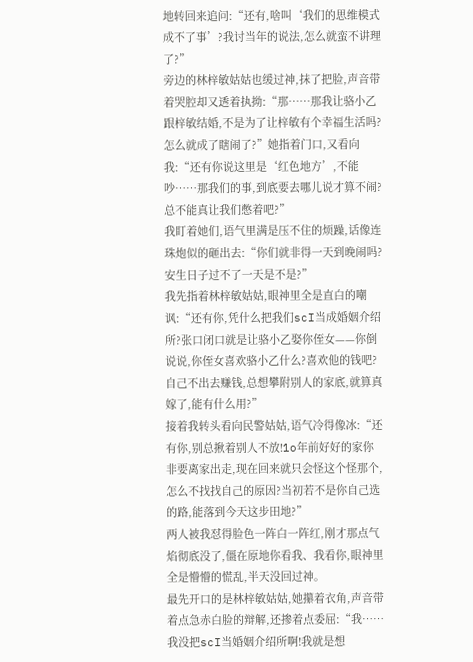地转回来追问:“还有,啥叫‘我们的思维模式成不了事’?我讨当年的说法,怎么就蛮不讲理了?”
旁边的林梓敏姑姑也缓过神,抹了把脸,声音带着哭腔却又透着执拗:“那……那我让骆小乙跟梓敏结婚,不是为了让梓敏有个幸福生活吗?怎么就成了瞎闹了?”她指着门口,又看向我:“还有你说这里是‘红色地方’,不能吵……那我们的事,到底要去哪儿说才算不闹?总不能真让我们憋着吧?”
我盯着她们,语气里满是压不住的烦躁,话像连珠炮似的砸出去:“你们就非得一天到晚闹吗?安生日子过不了一天是不是?”
我先指着林梓敏姑姑,眼神里全是直白的嘲讽:“还有你,凭什么把我们scI当成婚姻介绍所?张口闭口就是让骆小乙娶你侄女——你倒说说,你侄女喜欢骆小乙什么?喜欢他的钱吧?自己不出去赚钱,总想攀附别人的家底,就算真嫁了,能有什么用?”
接着我转头看向民警姑姑,语气冷得像冰:“还有你,别总揪着别人不放!1o年前好好的家你非要离家出走,现在回来就只会怪这个怪那个,怎么不找找自己的原因?当初若不是你自己选的路,能落到今天这步田地?”
两人被我怼得脸色一阵白一阵红,刚才那点气焰彻底没了,僵在原地你看我、我看你,眼神里全是懵懵的慌乱,半天没回过神。
最先开口的是林梓敏姑姑,她攥着衣角,声音带着点急赤白脸的辩解,还掺着点委屈:“我……我没把scI当婚姻介绍所啊!我就是想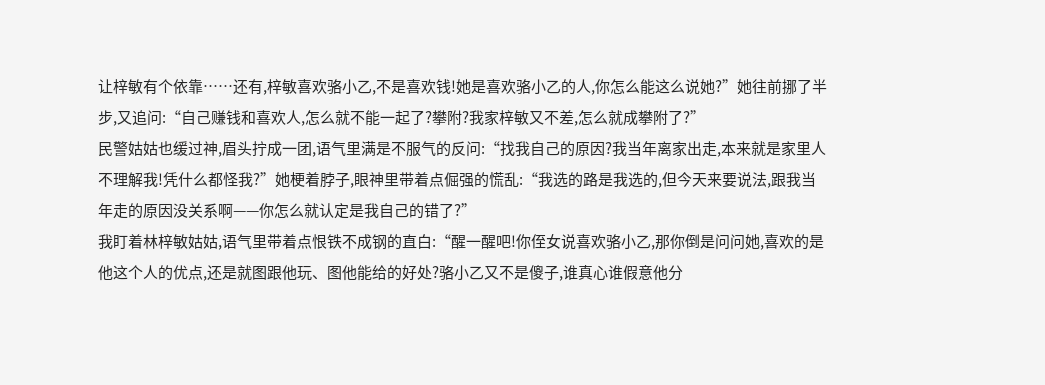让梓敏有个依靠……还有,梓敏喜欢骆小乙,不是喜欢钱!她是喜欢骆小乙的人,你怎么能这么说她?”她往前挪了半步,又追问:“自己赚钱和喜欢人,怎么就不能一起了?攀附?我家梓敏又不差,怎么就成攀附了?”
民警姑姑也缓过神,眉头拧成一团,语气里满是不服气的反问:“找我自己的原因?我当年离家出走,本来就是家里人不理解我!凭什么都怪我?”她梗着脖子,眼神里带着点倔强的慌乱:“我选的路是我选的,但今天来要说法,跟我当年走的原因没关系啊——你怎么就认定是我自己的错了?”
我盯着林梓敏姑姑,语气里带着点恨铁不成钢的直白:“醒一醒吧!你侄女说喜欢骆小乙,那你倒是问问她,喜欢的是他这个人的优点,还是就图跟他玩、图他能给的好处?骆小乙又不是傻子,谁真心谁假意他分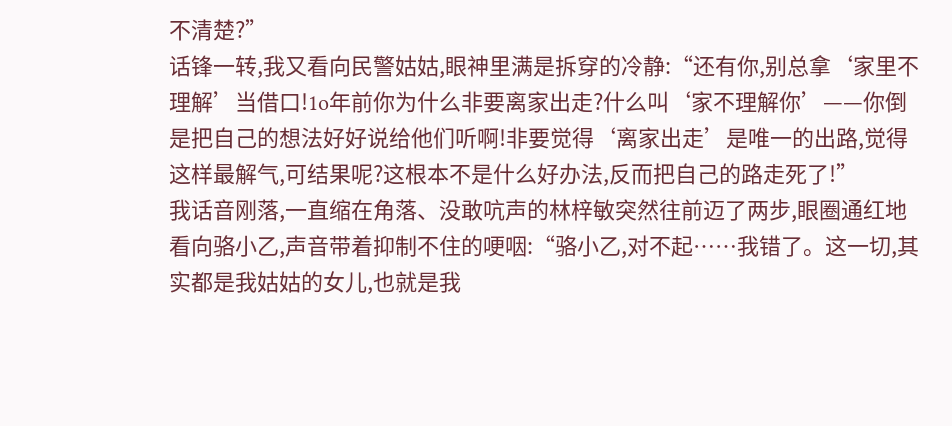不清楚?”
话锋一转,我又看向民警姑姑,眼神里满是拆穿的冷静:“还有你,别总拿‘家里不理解’当借口!1o年前你为什么非要离家出走?什么叫‘家不理解你’——你倒是把自己的想法好好说给他们听啊!非要觉得‘离家出走’是唯一的出路,觉得这样最解气,可结果呢?这根本不是什么好办法,反而把自己的路走死了!”
我话音刚落,一直缩在角落、没敢吭声的林梓敏突然往前迈了两步,眼圈通红地看向骆小乙,声音带着抑制不住的哽咽:“骆小乙,对不起……我错了。这一切,其实都是我姑姑的女儿,也就是我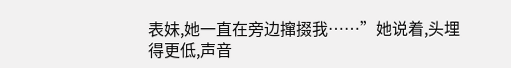表妹,她一直在旁边撺掇我……”她说着,头埋得更低,声音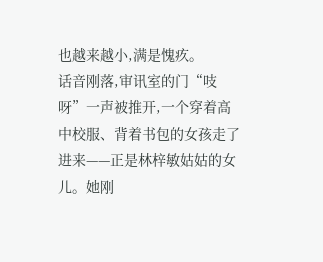也越来越小,满是愧疚。
话音刚落,审讯室的门“吱呀”一声被推开,一个穿着高中校服、背着书包的女孩走了进来——正是林梓敏姑姑的女儿。她刚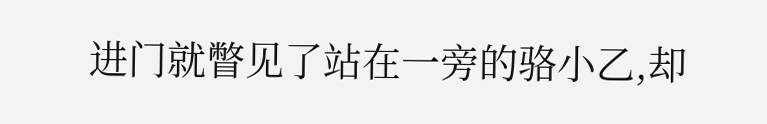进门就瞥见了站在一旁的骆小乙,却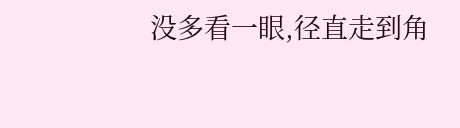没多看一眼,径直走到角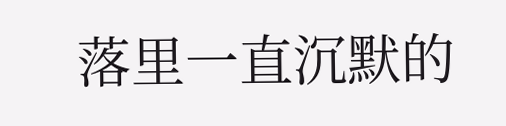落里一直沉默的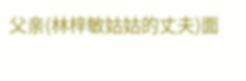父亲(林梓敏姑姑的丈夫)面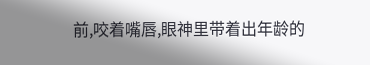前,咬着嘴唇,眼神里带着出年龄的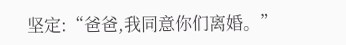坚定:“爸爸,我同意你们离婚。”